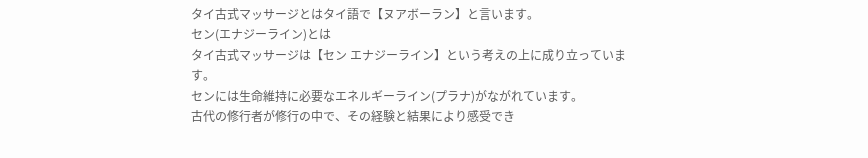タイ古式マッサージとはタイ語で【ヌアボーラン】と言います。
セン(エナジーライン)とは
タイ古式マッサージは【セン エナジーライン】という考えの上に成り立っています。
センには生命維持に必要なエネルギーライン(プラナ)がながれています。
古代の修行者が修行の中で、その経験と結果により感受でき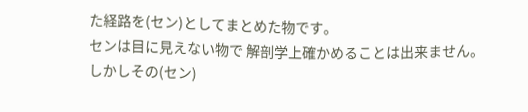た経路を(セン)としてまとめた物です。
センは目に見えない物で 解剖学上確かめることは出来ません。
しかしその(セン)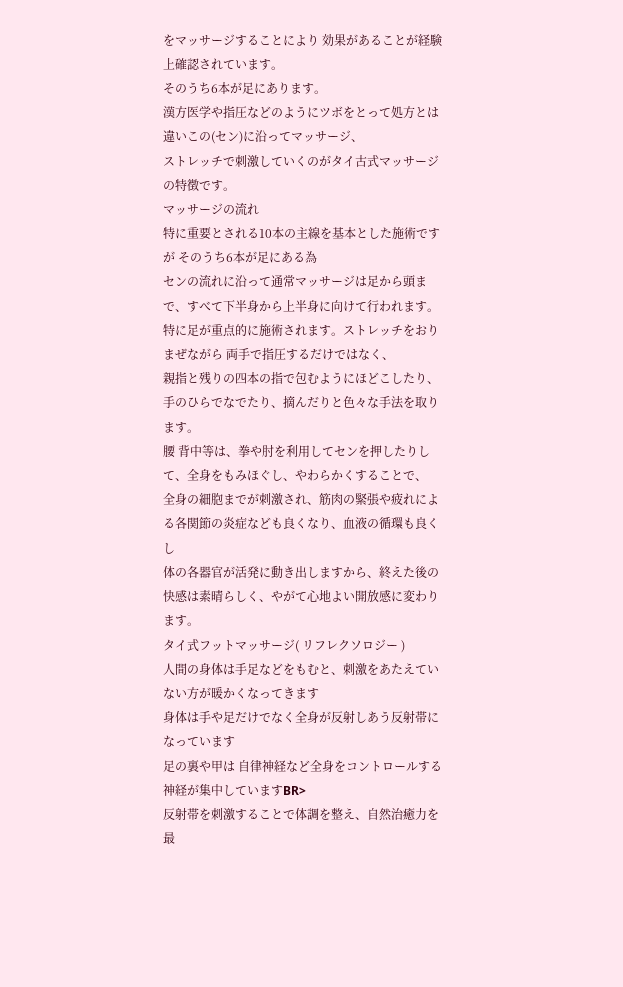をマッサージすることにより 効果があることが経験上確認されています。
そのうち6本が足にあります。
漢方医学や指圧などのようにツボをとって処方とは違いこの(セン)に沿ってマッサージ、
ストレッチで刺激していくのがタイ古式マッサージの特徴です。
マッサージの流れ
特に重要とされる10本の主線を基本とした施術ですが そのうち6本が足にある為
センの流れに沿って通常マッサージは足から頭まで、すべて下半身から上半身に向けて行われます。
特に足が重点的に施術されます。ストレッチをおりまぜながら 両手で指圧するだけではなく、
親指と残りの四本の指で包むようにほどこしたり、手のひらでなでたり、摘んだりと色々な手法を取ります。
腰 背中等は、拳や肘を利用してセンを押したりして、全身をもみほぐし、やわらかくすることで、
全身の細胞までが刺激され、筋肉の緊張や疲れによる各関節の炎症なども良くなり、血液の循環も良くし
体の各器官が活発に動き出しますから、終えた後の快感は素晴らしく、やがて心地よい開放感に変わります。
タイ式フットマッサージ( リフレクソロジー )
人間の身体は手足などをもむと、刺激をあたえていない方が暖かくなってきます
身体は手や足だけでなく全身が反射しあう反射帯になっています
足の裏や甲は 自律神経など全身をコントロールする神経が集中していますBR>
反射帯を刺激することで体調を整え、自然治癒力を最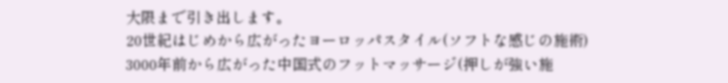大限まで引き出します。
20世紀はじめから広がったヨーロッパスタイル(ソフトな感じの施術)
3000年前から広がった中国式のフットマッサージ(押しが強い施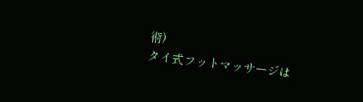術)
タイ式フットマッサージは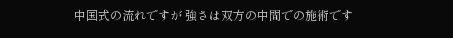中国式の流れですが 強さは双方の中間での施術です